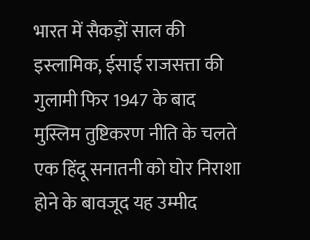भारत में सैकड़ों साल की इस्लामिक, ईसाई राजसत्ता की गुलामी फिर 1947 के बाद मुस्लिम तुष्टिकरण नीति के चलते एक हिंदू सनातनी को घोर निराशा होने के बावजूद यह उम्मीद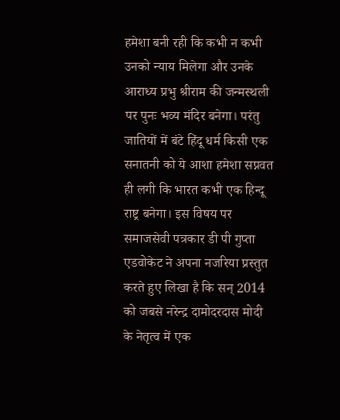हमेशा बनी रही कि कभी न कभी उनको न्याय मिलेगा और उनके आराध्य प्रभु श्रीराम की जन्मस्थली पर पुनः भव्य मंदिर बनेगा। परंतु जातियों में बंटे हिंदू धर्म किसी एक सनातनी को ये आशा हमेशा सप्नवत ही लगी कि भारत कभी एक हिन्दू राष्ट्र बनेगा। इस विषय पर समाजसेवी पत्रकार डी पी गुप्ता एडवोकेट ने अपना नजरिया प्रस्तुत करते हुए लिखा है कि सन् 2014 को जबसे नरेन्द्र दामोदरदास मोदी के नेतृत्व में एक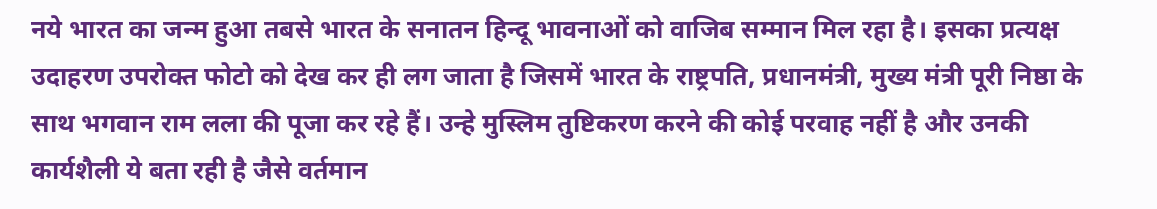नये भारत का जन्म हुआ तबसे भारत के सनातन हिन्दू भावनाओं को वाजिब सम्मान मिल रहा है। इसका प्रत्यक्ष उदाहरण उपरोक्त फोटो को देख कर ही लग जाता है जिसमें भारत के राष्ट्रपति, प्रधानमंत्री, मुख्य मंत्री पूरी निष्ठा के साथ भगवान राम लला की पूजा कर रहे हैं। उन्हे मुस्लिम तुष्टिकरण करने की कोई परवाह नहीं है और उनकी कार्यशैली ये बता रही है जैसे वर्तमान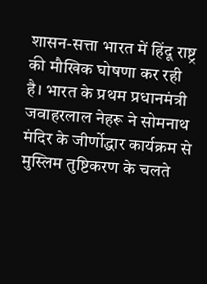शासन-सत्ता भारत में हिंदू राष्ट्र की मौखिक घोषणा कर रही है। भारत के प्रथम प्रधानमंत्री जवाहरलाल नेहरू ने सोमनाथ मंदिर के जीर्णोद्धार कार्यक्रम से मुस्लिम तुष्टिकरण के चलते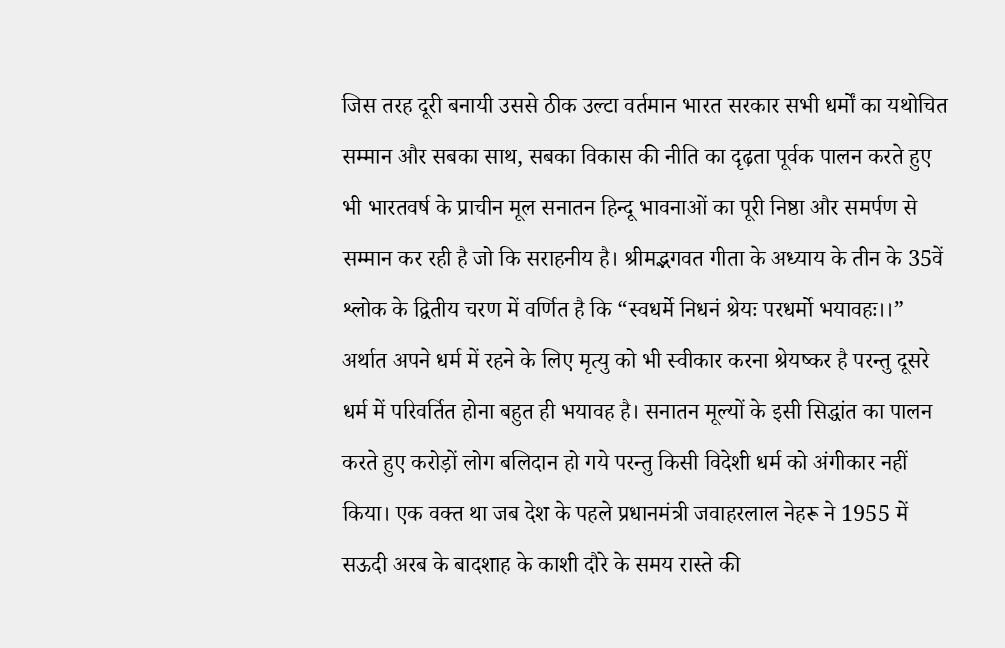जिस तरह दूरी बनायी उससे ठीक उल्टा वर्तमान भारत सरकार सभी धर्मों का यथोचित सम्मान और सबका साथ, सबका विकास की नीति का दृढ़ता पूर्वक पालन करते हुए भी भारतवर्ष के प्राचीन मूल सनातन हिन्दू भावनाओं का पूरी निष्ठा और समर्पण से सम्मान कर रही है जो कि सराहनीय है। श्रीमद्भगवत गीता के अध्याय के तीन के 35वें श्लोक के द्वितीय चरण में वर्णित है कि “स्वधर्मे निधनं श्रेयः परधर्मो भयावहः।।” अर्थात अपने धर्म में रहने के लिए मृत्यु को भी स्वीकार करना श्रेयष्कर है परन्तु दूसरे धर्म में परिवर्तित होना बहुत ही भयावह है। सनातन मूल्यों के इसी सिद्धांत का पालन करते हुए करोड़ों लोग बलिदान हो गये परन्तु किसी विदेशी धर्म को अंगीकार नहीं किया। एक वक्त था जब देश के पहले प्रधानमंत्री जवाहरलाल नेहरू ने 1955 में सऊदी अरब के बादशाह के काशी दौरे के समय रास्ते की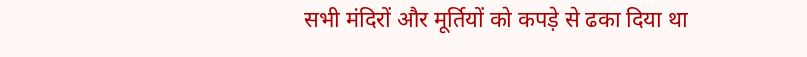सभी मंदिरों और मूर्तियों को कपड़े से ढका दिया था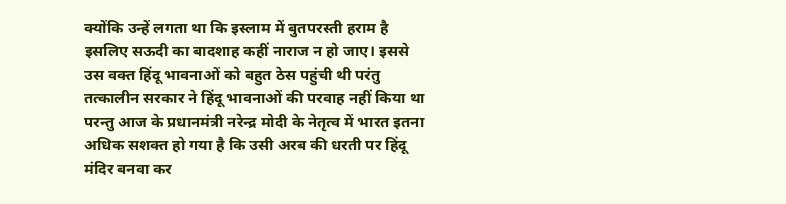क्योंकि उन्हें लगता था कि इस्लाम में बुतपरस्ती हराम है इसलिए सऊदी का बादशाह कहीं नाराज न हो जाए। इससे उस वक्त हिंदू भावनाओं को बहुत ठेस पहुंची थी परंतु तत्कालीन सरकार ने हिंदू भावनाओं की परवाह नहीं किया था परन्तु आज के प्रधानमंत्री नरेन्द्र मोदी के नेतृत्व में भारत इतना अधिक सशक्त हो गया है कि उसी अरब की धरती पर हिंदू मंदिर बनवा कर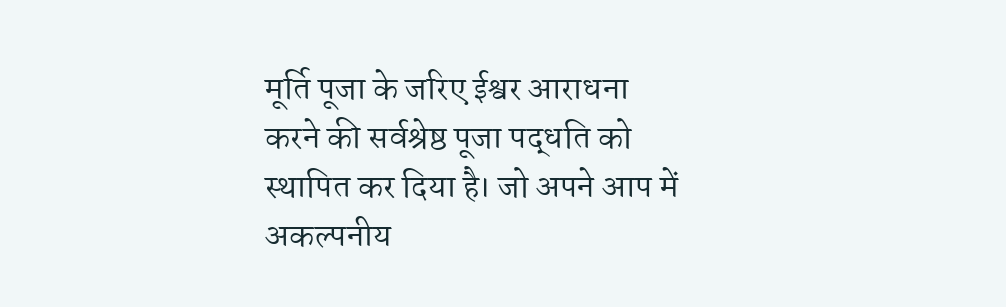मूर्ति पूजा के जरिए ईश्वर आराधना करने की सर्वश्रेष्ठ पूजा पद्धति को स्थापित कर दिया है। जो अपने आप में अकल्पनीय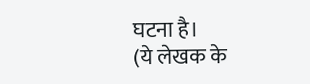घटना है।
(ये लेखक के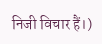निजी विचार हैं।)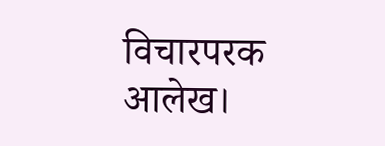विचारपरक आलेख।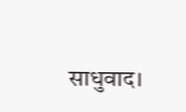साधुवाद।